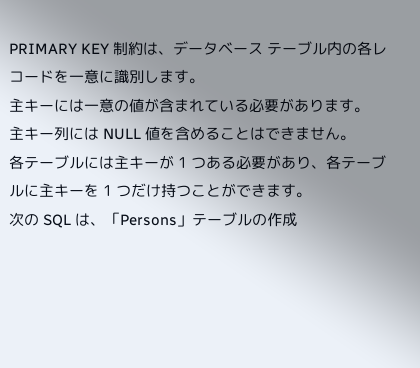PRIMARY KEY 制約は、データベース テーブル内の各レコードを一意に識別します。
主キーには一意の値が含まれている必要があります。
主キー列には NULL 値を含めることはできません。
各テーブルには主キーが 1 つある必要があり、各テーブルに主キーを 1 つだけ持つことができます。
次の SQL は、「Persons」テーブルの作成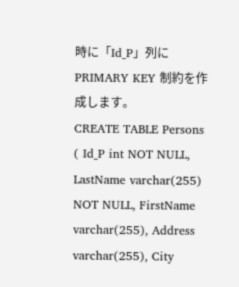時に「Id_P」列に PRIMARY KEY 制約を作成します。
CREATE TABLE Persons ( Id_P int NOT NULL, LastName varchar(255) NOT NULL, FirstName varchar(255), Address varchar(255), City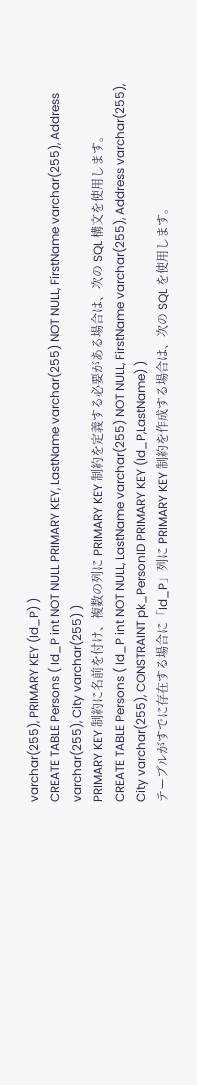varchar(255), PRIMARY KEY (Id_P) )
CREATE TABLE Persons ( Id_P int NOT NULL PRIMARY KEY, LastName varchar(255) NOT NULL, FirstName varchar(255), Address varchar(255), City varchar(255) )
PRIMARY KEY 制約に名前を付け、複数の列に PRIMARY KEY 制約を定義する必要がある場合は、次の SQL 構文を使用します。
CREATE TABLE Persons ( Id_P int NOT NULL, LastName varchar(255) NOT NULL, FirstName varchar(255), Address varchar(255), City varchar(255), CONSTRAINT pk_PersonID PRIMARY KEY (Id_P,LastName) )
テーブルがすでに存在する場合に「Id_P」列に PRIMARY KEY 制約を作成する場合は、次の SQL を使用します。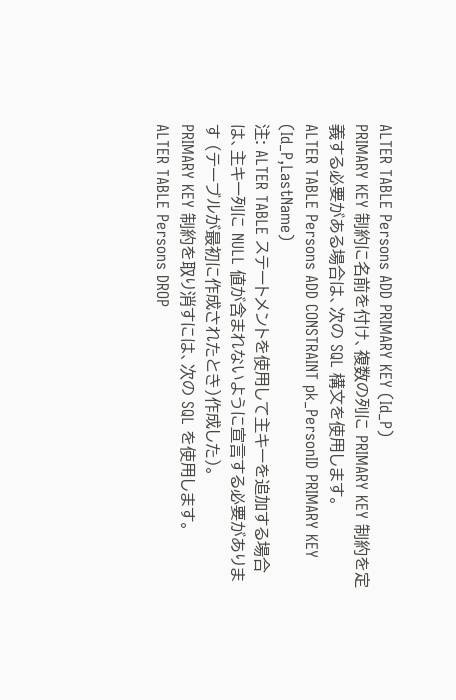ALTER TABLE Persons ADD PRIMARY KEY (Id_P)
PRIMARY KEY 制約に名前を付け、複数の列に PRIMARY KEY 制約を定義する必要がある場合は、次の SQL 構文を使用します。
ALTER TABLE Persons ADD CONSTRAINT pk_PersonID PRIMARY KEY (Id_P,LastName)
注: ALTER TABLE ステートメントを使用して主キーを追加する場合は、主キー列に NULL 値が含まれないように宣言する必要があります (テーブルが最初に作成されたとき)作成した)。
PRIMARY KEY 制約を取り消すには、次の SQL を使用します。
ALTER TABLE Persons DROP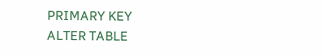PRIMARY KEY
ALTER TABLE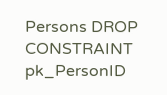Persons DROP CONSTRAINT pk_PersonID